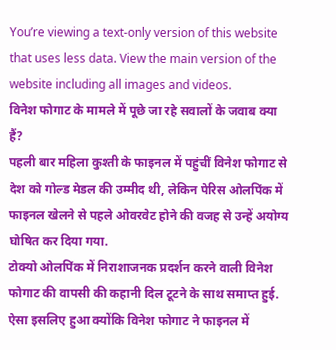You’re viewing a text-only version of this website that uses less data. View the main version of the website including all images and videos.
विनेश फोगाट के मामले में पूछे जा रहे सवालों के जवाब क्या हैं?
पहली बार महिला कुश्ती के फाइनल में पहुंचीं विनेश फोगाट से देश को गोल्ड मेडल की उम्मीद थी, लेकिन पेरिस ओलपिंक में फाइनल खेलने से पहले ओवरवेट होने की वजह से उन्हें अयोग्य घोषित कर दिया गया.
टोक्यो ओलपिंक में निराशाजनक प्रदर्शन करने वाली विनेश फोगाट की वापसी की कहानी दिल टूटने के साथ समाप्त हुई.
ऐसा इसलिए हुआ क्योंकि विनेश फोगाट ने फाइनल में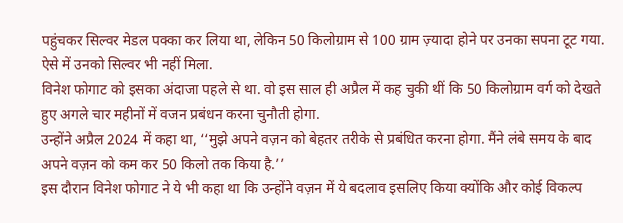पहुंचकर सिल्वर मेडल पक्का कर लिया था, लेकिन 50 किलोग्राम से 100 ग्राम ज़्यादा होने पर उनका सपना टूट गया. ऐसे में उनको सिल्वर भी नहीं मिला.
विनेश फोगाट को इसका अंदाजा पहले से था. वो इस साल ही अप्रैल में कह चुकी थीं कि 50 किलोग्राम वर्ग को देखते हुए अगले चार महीनों में वजन प्रबंधन करना चुनौती होगा.
उन्होंने अप्रैल 2024 में कहा था, ‘‘मुझे अपने वज़न को बेहतर तरीके से प्रबंधित करना होगा. मैंने लंबे समय के बाद अपने वज़न को कम कर 50 किलो तक किया है.’’
इस दौरान विनेश फोगाट ने ये भी कहा था कि उन्होंने वज़न में ये बदलाव इसलिए किया क्योंकि और कोई विकल्प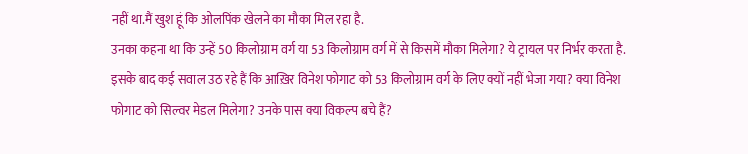नहीं था.मैं खुश हूं कि ओलपिंक खेलने का मौका मिल रहा है.
उनका कहना था कि उन्हें 50 किलोग्राम वर्ग या 53 किलोग्राम वर्ग में से किसमें मौका मिलेगा? ये ट्रायल पर निर्भर करता है.
इसके बाद कई सवाल उठ रहे हैं कि आख़िर विनेश फोगाट को 53 किलोग्राम वर्ग के लिए क्यों नहीं भेजा गया? क्या विनेश फोगाट को सिल्वर मेडल मिलेगा? उनके पास क्या विकल्प बचे हैं?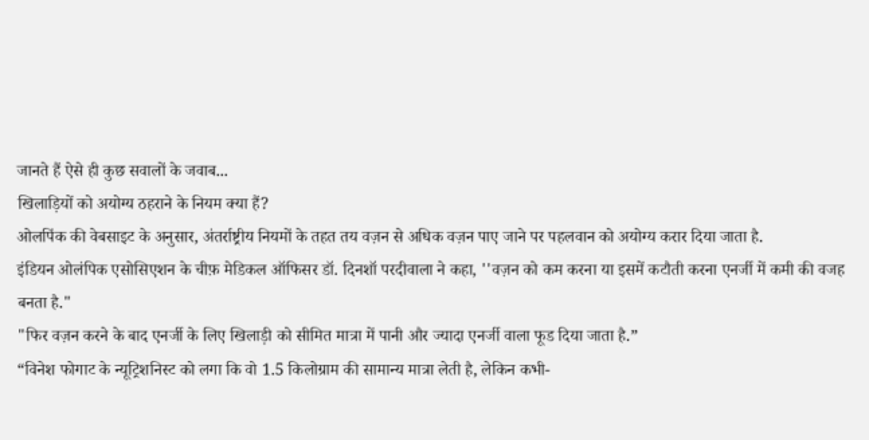जानते हैं ऐसे ही कुछ सवालों के जवाब...
खिलाड़ियों को अयोग्य ठहराने के नियम क्या हैं?
ओलपिंक की वेबसाइट के अनुसार, अंतर्राष्ट्रीय नियमों के तहत तय वज़न से अधिक वज़न पाए जाने पर पहलवान को अयोग्य करार दिया जाता है.
इंडियन ओलंपिक एसोसिएशन के चीफ़ मेडिकल ऑफिसर डॉ. दिनशॉ परदीवाला ने कहा, ''वज़न को कम करना या इसमें कटौती करना एनर्जी में कमी की वजह बनता है."
"फिर वज़न करने के बाद एनर्जी के लिए खिलाड़ी को सीमित मात्रा में पानी और ज्यादा एनर्जी वाला फूड दिया जाता है.”
“विनेश फोगाट के न्यूट्रिशनिस्ट को लगा कि वो 1.5 किलोग्राम की सामान्य मात्रा लेती है, लेकिन कभी-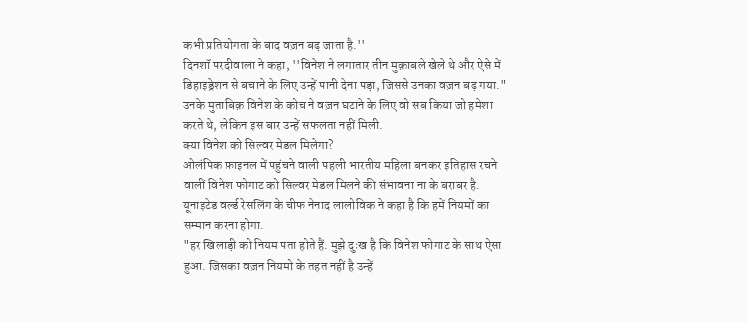कभी प्रतियोगता के बाद वज़न बढ़ जाता है.''
दिनशॉ परदीवाला ने कहा, ''विनेश ने लगातार तीन मुक़ाबले खेले थे और ऐसे में डिहाइड्रेशन से बचाने के लिए उन्हें पानी देना पड़ा, जिससे उनका वज़न बढ़ गया."
उनके मुताबिक़ विनेश के कोच ने वज़न घटाने के लिए वो सब किया जो हमेशा करते थे, लेकिन इस बार उन्हें सफलता नहीं मिली.
क्या विनेश को सिल्वर मेडल मिलेगा?
ओलंपिक फ़ाइनल में पहुंचने वाली पहली भारतीय महिला बनकर इतिहास रचने वालीं विनेश फोगाट को सिल्वर मेडल मिलने की संभावना ना के बराबर है.
यूनाइटेड वर्ल्ड रेसलिंग के चीफ नेनाद लालोविक ने कहा है कि हमें नियमों का सम्मान करना होगा.
"हर खिलाड़ी को नियम पता होते हैं. मुझे दुःख है कि विनेश फोगाट के साथ ऐसा हुआ. जिसका वज़न नियमो के तहत नहीं है उन्हें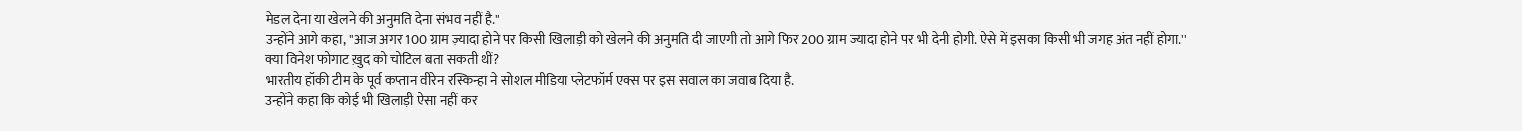मेडल देना या खेलने की अनुमति देना संभव नहीं है.''
उन्होंने आगे कहा, ''आज अगर 100 ग्राम ज़्यादा होने पर किसी खिलाड़ी को खेलने की अनुमति दी जाएगी तो आगे फिर 200 ग्राम ज्यादा होने पर भी देनी होगी. ऐसे में इसका किसी भी जगह अंत नहीं होगा.''
क्या विनेश फोगाट ख़ुद को चोटिल बता सकती थीं?
भारतीय हॉकी टीम के पूर्व कप्तान वीरेन रस्किन्हा ने सोशल मीडिया प्लेटफॉर्म एक्स पर इस सवाल का जवाब दिया है.
उन्होंने कहा कि कोई भी खिलाड़ी ऐसा नहीं कर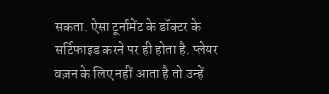सकता. ऐसा टूर्नामेंट के डॉक्टर के सर्टिफाइड करने पर ही होता है. प्लेयर वज़न के लिए नहीं आता है तो उन्हें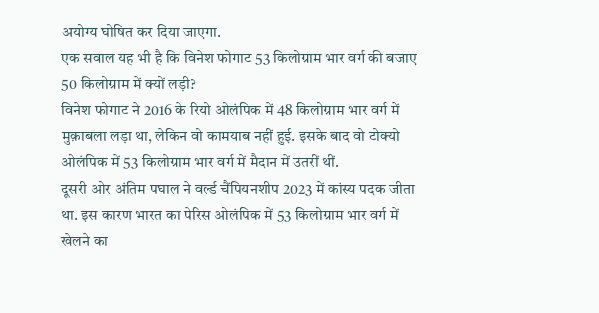अयोग्य घोषित कर दिया जाएगा.
एक सवाल यह भी है कि विनेश फोगाट 53 किलोग्राम भार वर्ग की बजाए 50 किलोग्राम में क्यों लड़ी?
विनेश फोगाट ने 2016 के रियो ओलंपिक में 48 किलोग्राम भार वर्ग में मुक़ाबला लड़ा था, लेकिन वो कामयाब नहीं हुई. इसके बाद वो टोक्यो ओलंपिक में 53 किलोग्राम भार वर्ग में मैदान में उतरीं थीं.
दूसरी ओर अंतिम पघाल ने वर्ल्ड चैंपियनशीप 2023 में कांस्य पदक जीता था. इस कारण भारत का पेरिस ओलंपिक में 53 किलोग्राम भार वर्ग में खेलने का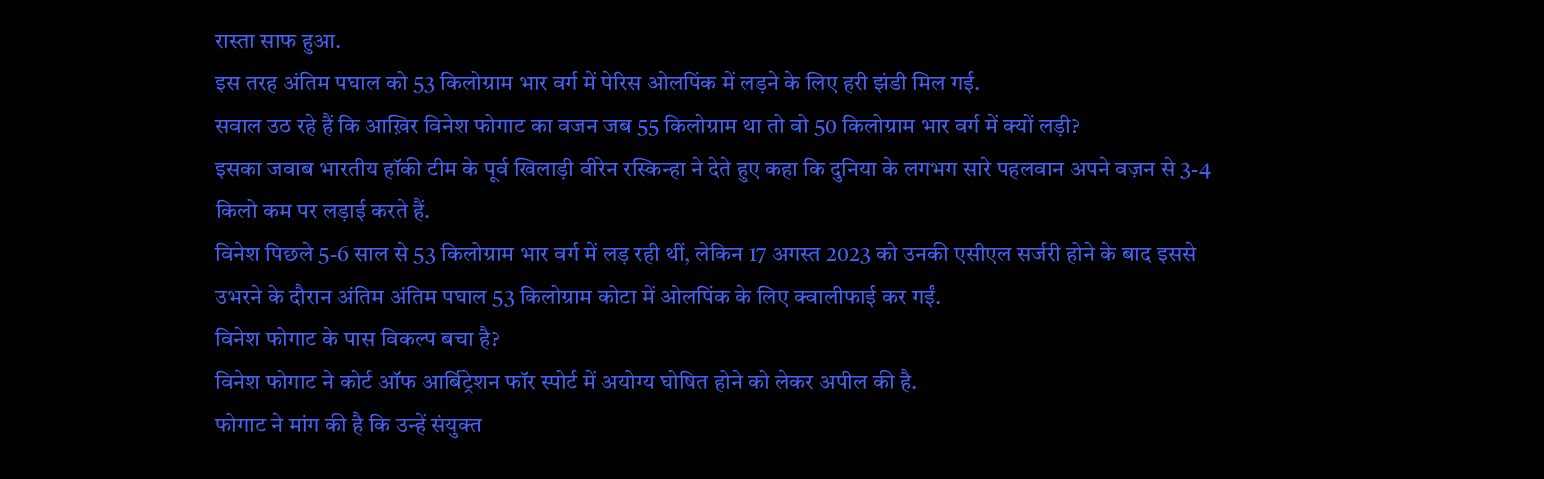रास्ता साफ हुआ.
इस तरह अंतिम पघाल को 53 किलोग्राम भार वर्ग में पेरिस ओलपिंक में लड़ने के लिए हरी झंडी मिल गई.
सवाल उठ रहे हैं कि आख़िर विनेश फोगाट का वजन जब 55 किलोग्राम था तो वो 50 किलोग्राम भार वर्ग में क्यों लड़ी?
इसका जवाब भारतीय हॉकी टीम के पूर्व खिलाड़ी वीरेन रस्किन्हा ने देते हुए कहा कि दुनिया के लगभग सारे पहलवान अपने वज़न से 3-4 किलो कम पर लड़ाई करते हैं.
विनेश पिछले 5-6 साल से 53 किलोग्राम भार वर्ग में लड़ रही थीं, लेकिन 17 अगस्त 2023 को उनकी एसीएल सर्जरी होने के बाद इससे उभरने के दौरान अंतिम अंतिम पघाल 53 किलोग्राम कोटा में ओलपिंक के लिए क्वालीफाई कर गईं.
विनेश फोगाट के पास विकल्प बचा है?
विनेश फोगाट ने कोर्ट ऑफ आर्बिट्रेशन फॉर स्पोर्ट में अयोग्य घोषित होने को लेकर अपील की है.
फोगाट ने मांग की है कि उन्हें संयुक्त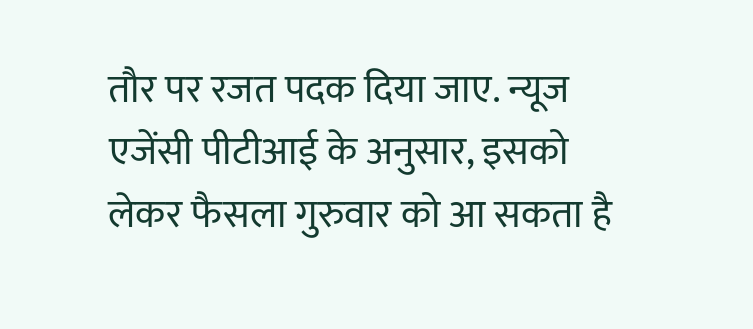तौर पर रजत पदक दिया जाए. न्यूज एजेंसी पीटीआई के अनुसार, इसको लेकर फैसला गुरुवार को आ सकता है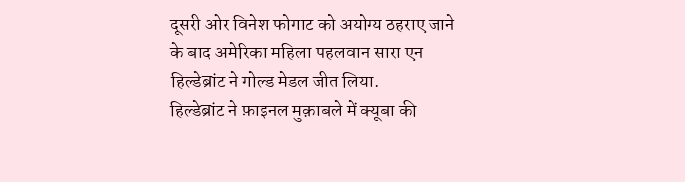दूसरी ओर विनेश फोगाट को अयोग्य ठहराए जाने के बाद अमेरिका महिला पहलवान सारा एन हिल्डेब्रांट ने गोल्ड मेडल जीत लिया.
हिल्डेब्रांट ने फ़ाइनल मुक़ाबले में क्यूबा की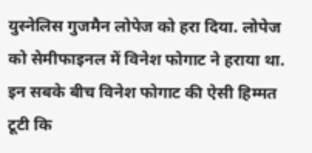युस्नेलिस गुजमैन लोपेज को हरा दिया. लोपेज को सेमीफाइनल में विनेश फोगाट ने हराया था.
इन सबके बीच विनेश फोगाट की ऐसी हिम्मत टूटी कि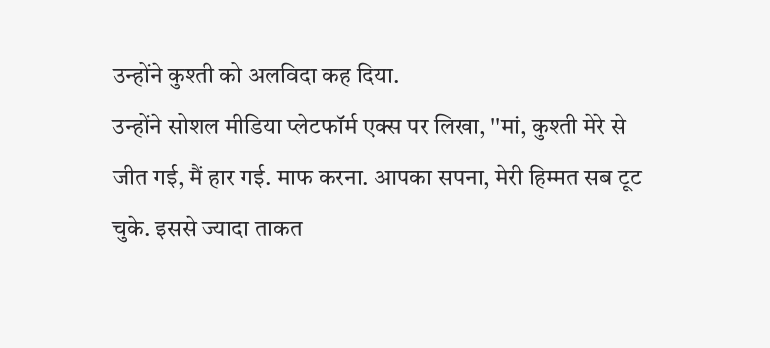उन्होंने कुश्ती को अलविदा कह दिया.
उन्होंने सोशल मीडिया प्लेटफॉर्म एक्स पर लिखा, ''मां, कुश्ती मेरे से जीत गई, मैं हार गई. माफ करना. आपका सपना, मेरी हिम्मत सब टूट चुके. इससे ज्यादा ताकत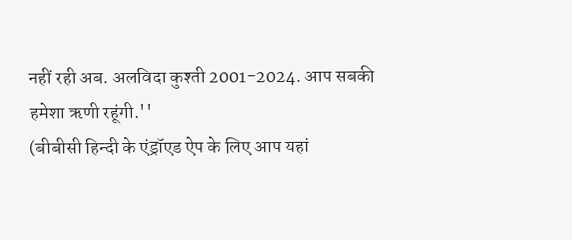नहीं रही अब. अलविदा कुश्ती 2001-2024. आप सबकी हमेशा ऋणी रहूंगी.''
(बीबीसी हिन्दी के एंड्रॉएड ऐप के लिए आप यहां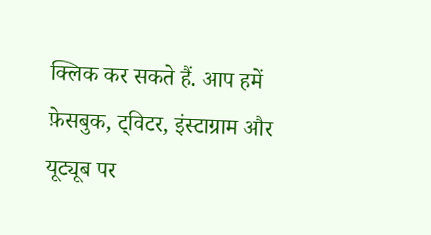क्लिक कर सकते हैं. आप हमें फ़ेसबुक, ट्विटर, इंस्टाग्राम और यूट्यूब पर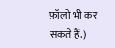फ़ॉलो भी कर सकते हैं.)